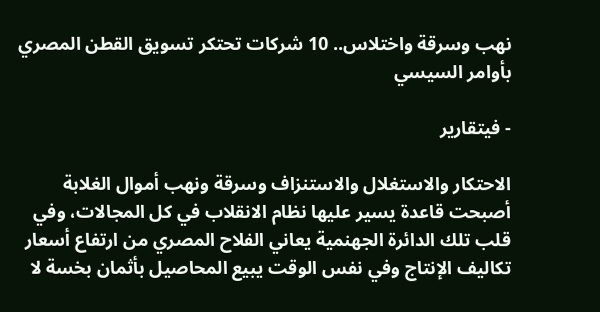نهب وسرقة واختلاس.. 10 شركات تحتكر تسويق القطن المصري بأوامر السيسي

- فيتقارير

الاحتكار والاستغلال والاستنزاف وسرقة ونهب أموال الغلابة أصبحت قاعدة يسير عليها نظام الانقلاب في كل المجالات، وفي قلب تلك الدائرة الجهنمية يعاني الفلاح المصري من ارتفاع أسعار تكاليف الإنتاج وفي نفس الوقت يبيع المحاصيل بأثمان بخسة لا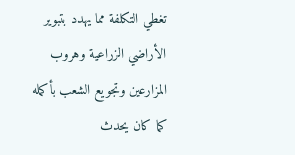تغطي التكلفة مما يهدد بتبوير الأراضي الزراعية وهروب المزارعين وتجويع الشعب بأكمله كما كان يحدث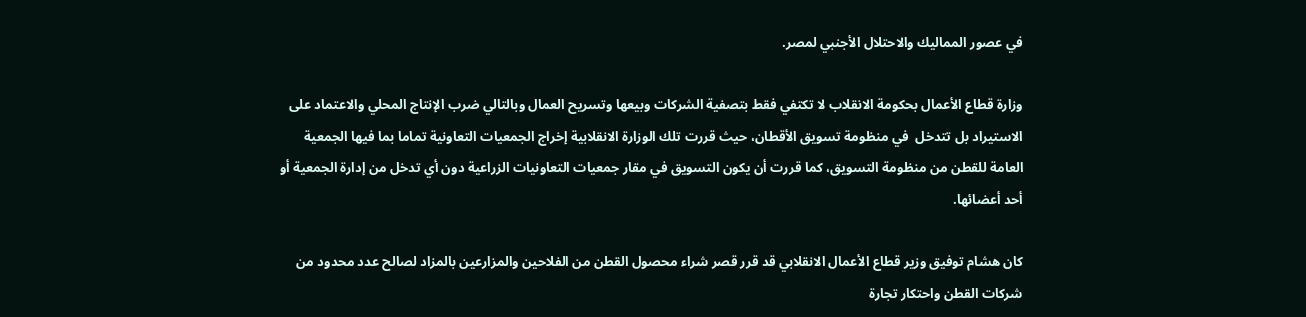في عصور المماليك والاحتلال الأجنبي لمصر.

وزارة قطاع الأعمال بحكومة الانقلاب لا تكتفي فقط بتصفية الشركات وبيعها وتسريح العمال وبالتالي ضرب الإنتاج المحلي والاعتماد على الاستيراد بل تتدخل  في منظومة تسويق الأقطان، حيث قررت تلك الوزارة الانقلابية إخراج الجمعيات التعاونية تماما بما فيها الجمعية العامة للقطن من منظومة التسويق، كما قررت أن يكون التسويق في مقار جمعيات التعاونيات الزراعية دون أي تدخل من إدارة الجمعية أو أحد أعضائها.

كان هشام توفيق وزير قطاع الأعمال الانقلابي قد قرر قصر شراء محصول القطن من الفلاحين والمزارعين بالمزاد لصالح عدد محدود من شركات القطن واحتكار تجارة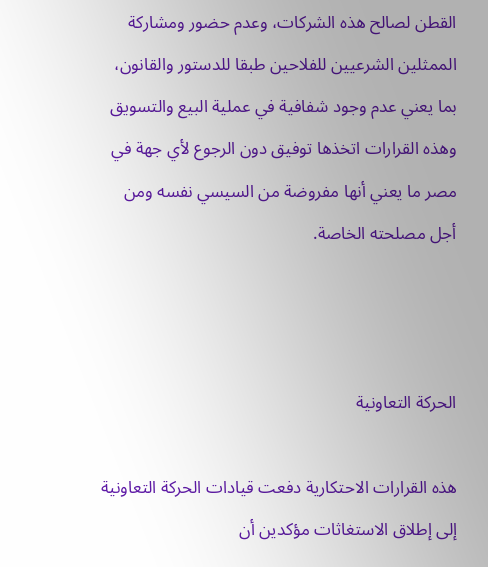القطن لصالح هذه الشركات، وعدم حضور ومشاركة الممثلين الشرعيين للفلاحين طبقا للدستور والقانون، بما يعني عدم وجود شفافية في عملية البيع والتسويق وهذه القرارات اتخذها توفيق دون الرجوع لأي جهة في مصر ما يعني أنها مفروضة من السيسي نفسه ومن أجل مصلحته الخاصة.



الحركة التعاونية

هذه القرارات الاحتكارية دفعت قيادات الحركة التعاونية إلى إطلاق الاستغاثات مؤكدين أن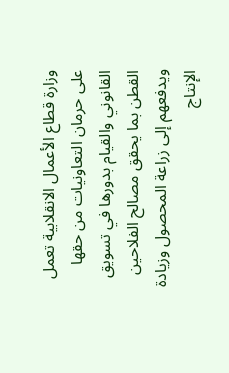وزارة قطاع الأعمال الانقلابية تعمل على حرمان التعاونيات من حقها القانوني والقيام بدورها في تسويق القطن بما يحقق مصالح الفلاحين ويدفعهم إلى زراعة المحصول وزيادة الإنتاج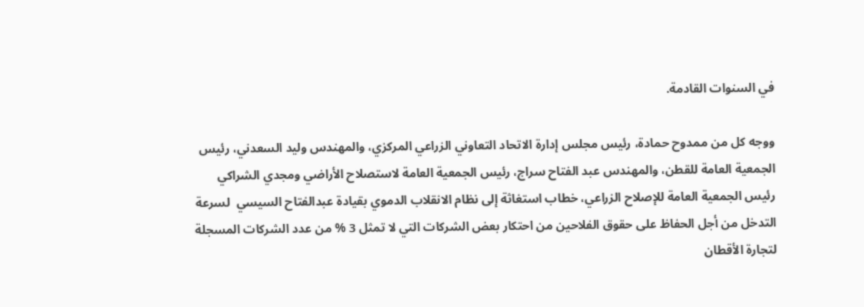في السنوات القادمة.

ووجه كل من ممدوح حمادة، رئيس مجلس إدارة الاتحاد التعاوني الزراعي المركزي، والمهندس وليد السعدني، رئيس الجمعية العامة للقطن، والمهندس عبد الفتاح سراج، رئيس الجمعية العامة لاستصلاح الأراضي ومجدي الشراكي رئيس الجمعية العامة للإصلاح الزراعي، خطاب استغاثة إلى نظام الانقلاب الدموي بقيادة عبدالفتاح السيسي  لسرعة التدخل من أجل الحفاظ على حقوق الفلاحين من احتكار بعض الشركات التي لا تمثل 3 % من عدد الشركات المسجلة لتجارة الأقطان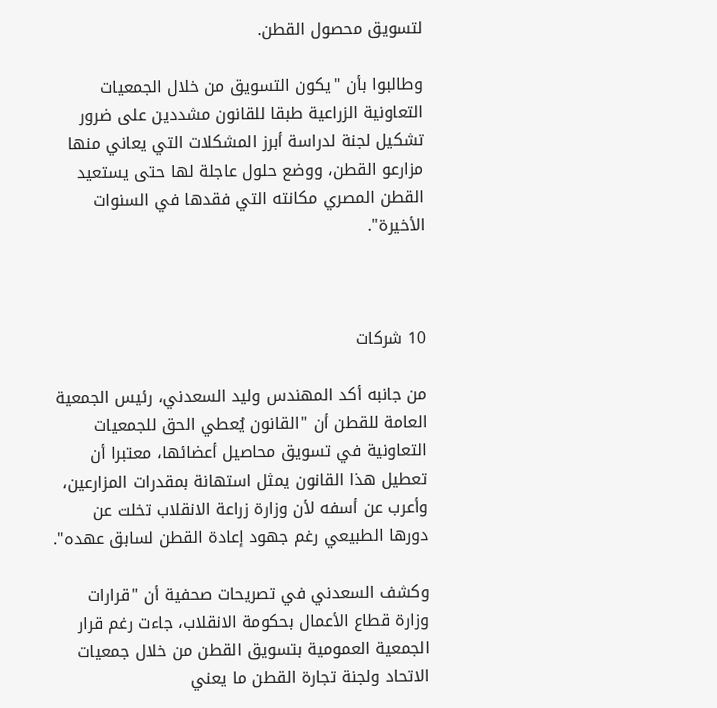لتسويق محصول القطن.

وطالبوا بأن "يكون التسويق من خلال الجمعيات التعاونية الزراعية طبقا للقانون مشددين على ضرور تشكيل لجنة لدراسة أبرز المشكلات التي يعاني منها مزارعو القطن، ووضع حلول عاجلة لها حتى يستعيد القطن المصري مكانته التي فقدها في السنوات الأخيرة".



10 شركات

من جانبه أكد المهندس وليد السعدني، رئيس الجمعية العامة للقطن أن "القانون يُعطي الحق للجمعيات التعاونية في تسويق محاصيل أعضائها، معتبرا أن تعطيل هذا القانون يمثل استهانة بمقدرات المزارعين، وأعرب عن أسفه لأن وزارة زراعة الانقلاب تخلت عن دورها الطبيعي رغم جهود إعادة القطن لسابق عهده".

وكشف السعدني في تصريحات صحفية أن "قرارات وزارة قطاع الأعمال بحكومة الانقلاب، جاءت رغم قرار الجمعية العمومية بتسويق القطن من خلال جمعيات الاتحاد ولجنة تجارة القطن ما يعني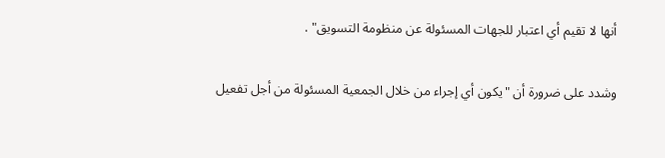أنها لا تقيم أي اعتبار للجهات المسئولة عن منظومة التسويق" .

وشدد على ضرورة أن "يكون أي إجراء من خلال الجمعية المسئولة من أجل تفعيل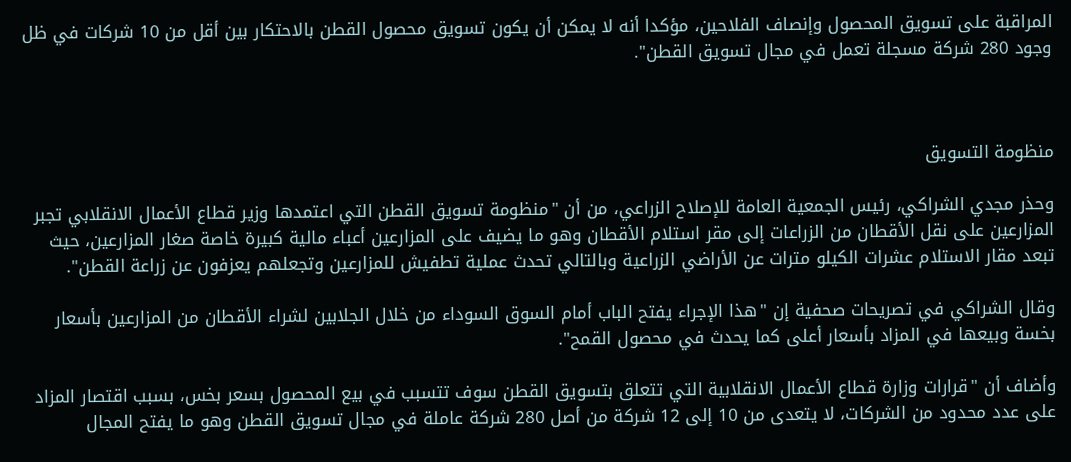المراقبة على تسويق المحصول وإنصاف الفلاحين، مؤكدا أنه لا يمكن أن يكون تسويق محصول القطن بالاحتكار بين أقل من 10 شركات في ظل وجود 280 شركة مسجلة تعمل في مجال تسويق القطن".



منظومة التسويق

وحذر مجدي الشراكي، رئيس الجمعية العامة للإصلاح الزراعي، من أن "منظومة تسويق القطن التي اعتمدها وزير قطاع الأعمال الانقلابي تجبر المزارعين على نقل الأقطان من الزراعات إلى مقر استلام الأقطان وهو ما يضيف على المزارعين أعباء مالية كبيرة خاصة صغار المزارعين، حيث تبعد مقار الاستلام عشرات الكيلو مترات عن الأراضي الزراعية وبالتالي تحدث عملية تطفيش للمزارعين وتجعلهم يعزفون عن زراعة القطن".

وقال الشراكي في تصريحات صحفية إن "هذا الإجراء يفتح الباب أمام السوق السوداء من خلال الجلابين لشراء الأقطان من المزارعين بأسعار بخسة وبيعها في المزاد بأسعار أعلى كما يحدث في محصول القمح".

وأضاف أن "قرارات وزارة قطاع الأعمال الانقلابية التي تتعلق بتسويق القطن سوف تتسبب في بيع المحصول بسعر بخس، بسبب اقتصار المزاد على عدد محدود من الشركات، لا يتعدى من 10 إلى 12 شركة من أصل 280 شركة عاملة في مجال تسويق القطن وهو ما يفتح المجال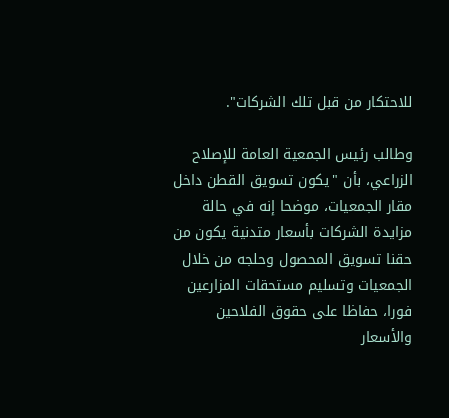للاحتكار من قبل تلك الشركات".

وطالب رئيس الجمعية العامة للإصلاح الزراعي، بأن "يكون تسويق القطن داخل مقار الجمعيات، موضحا إنه في حالة مزايدة الشركات بأسعار متدنية يكون من حقنا تسويق المحصول وحلجه من خلال الجمعيات وتسليم مستحقات المزارعين فورا، حفاظا على حقوق الفلاحين والأسعار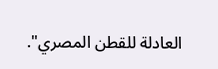العادلة للقطن المصري".